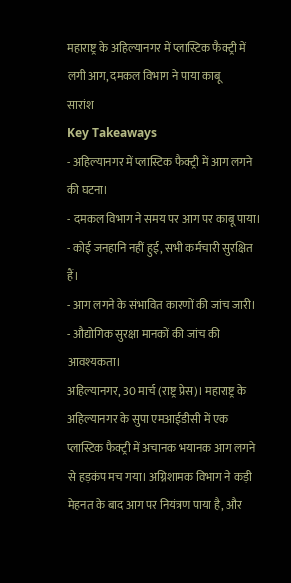महाराष्ट्र के अहिल्यानगर में प्लास्टिक फैक्ट्री में लगी आग, दमकल विभाग ने पाया काबू
सारांश
Key Takeaways
- अहिल्यानगर में प्लास्टिक फैक्ट्री में आग लगने की घटना।
- दमकल विभाग ने समय पर आग पर काबू पाया।
- कोई जनहानि नहीं हुई, सभी कर्मचारी सुरक्षित हैं।
- आग लगने के संभावित कारणों की जांच जारी।
- औद्योगिक सुरक्षा मानकों की जांच की आवश्यकता।
अहिल्यानगर, 30 मार्च (राष्ट्र प्रेस)। महाराष्ट्र के अहिल्यानगर के सुपा एमआईडीसी में एक प्लास्टिक फैक्ट्री में अचानक भयानक आग लगने से हड़कंप मच गया। अग्निशामक विभाग ने कड़ी मेहनत के बाद आग पर नियंत्रण पाया है, और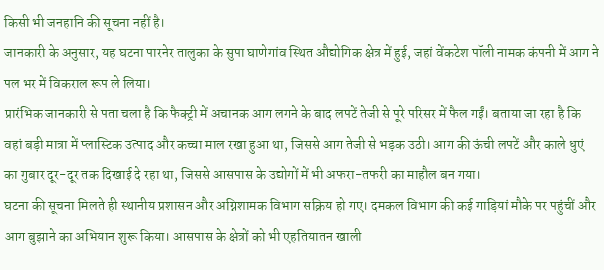किसी भी जनहानि की सूचना नहीं है।
जानकारी के अनुसार, यह घटना पारनेर तालुका के सुपा घाणेगांव स्थित औद्योगिक क्षेत्र में हुई, जहां वेंकटेश पॉली नामक कंपनी में आग ने पल भर में विकराल रूप ले लिया।
प्रारंभिक जानकारी से पता चला है कि फैक्ट्री में अचानक आग लगने के बाद लपटें तेजी से पूरे परिसर में फैल गईं। बताया जा रहा है कि वहां बड़ी मात्रा में प्लास्टिक उत्पाद और कच्चा माल रखा हुआ था, जिससे आग तेजी से भड़क उठी। आग की ऊंची लपटें और काले धुएं का गुबार दूर-दूर तक दिखाई दे रहा था, जिससे आसपास के उद्योगों में भी अफरा-तफरी का माहौल बन गया।
घटना की सूचना मिलते ही स्थानीय प्रशासन और अग्निशामक विभाग सक्रिय हो गए। दमकल विभाग की कई गाड़ियां मौके पर पहुंचीं और आग बुझाने का अभियान शुरू किया। आसपास के क्षेत्रों को भी एहतियातन खाली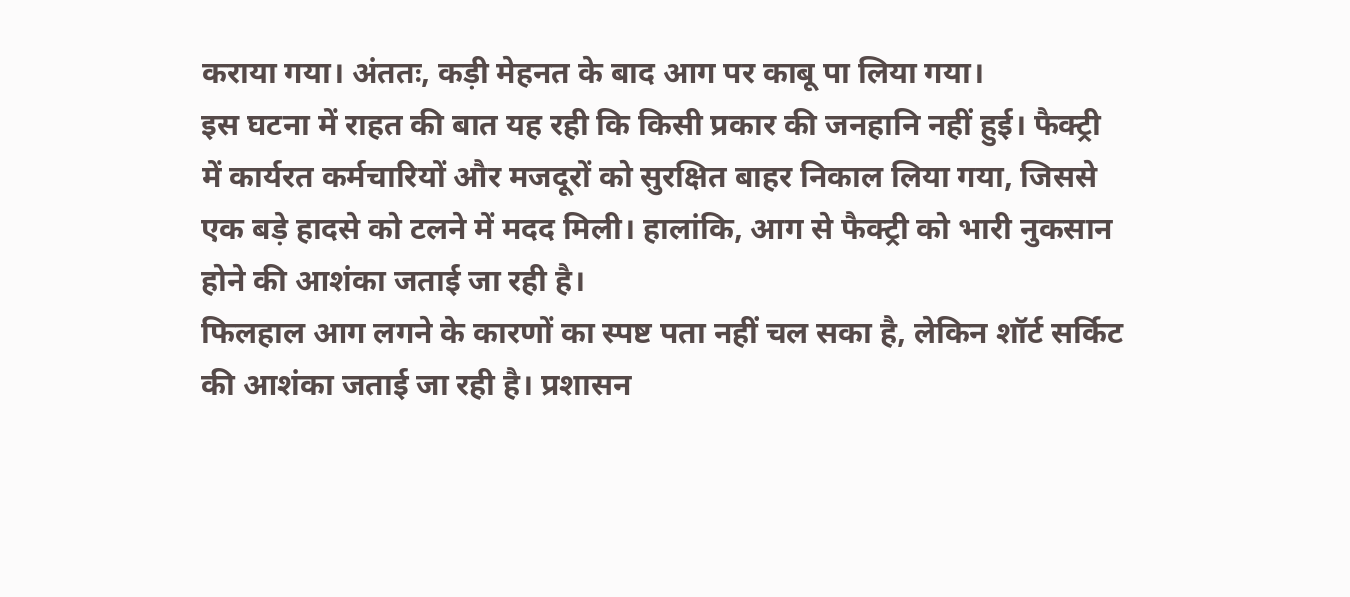कराया गया। अंततः, कड़ी मेहनत के बाद आग पर काबू पा लिया गया।
इस घटना में राहत की बात यह रही कि किसी प्रकार की जनहानि नहीं हुई। फैक्ट्री में कार्यरत कर्मचारियों और मजदूरों को सुरक्षित बाहर निकाल लिया गया, जिससे एक बड़े हादसे को टलने में मदद मिली। हालांकि, आग से फैक्ट्री को भारी नुकसान होने की आशंका जताई जा रही है।
फिलहाल आग लगने के कारणों का स्पष्ट पता नहीं चल सका है, लेकिन शॉर्ट सर्किट की आशंका जताई जा रही है। प्रशासन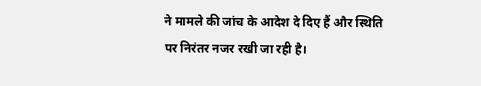ने मामले की जांच के आदेश दे दिए हैं और स्थिति पर निरंतर नजर रखी जा रही है।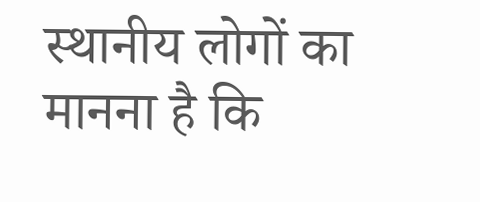स्थानीय लोगों का मानना है कि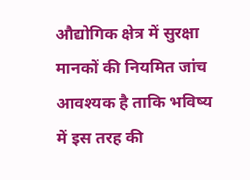औद्योगिक क्षेत्र में सुरक्षा मानकों की नियमित जांच आवश्यक है ताकि भविष्य में इस तरह की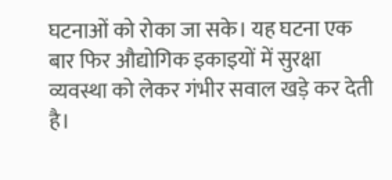घटनाओं को रोका जा सके। यह घटना एक बार फिर औद्योगिक इकाइयों में सुरक्षा व्यवस्था को लेकर गंभीर सवाल खड़े कर देती है।